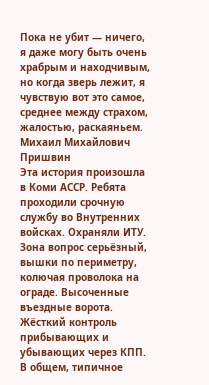Пока не убит — ничего, я даже могу быть очень храбрым и находчивым, но когда зверь лежит, я чувствую вот это самое, среднее между страхом, жалостью, раскаяньем. Михаил Михайлович Пришвин
Эта история произошла в Коми АССР. Ребята проходили срочную службу во Внутренних войсках. Охраняли ИТУ. Зона вопрос серьёзный, вышки по периметру, колючая проволока на ограде. Высоченные въездные ворота. Жёсткий контроль прибывающих и убывающих через КПП. В общем, типичное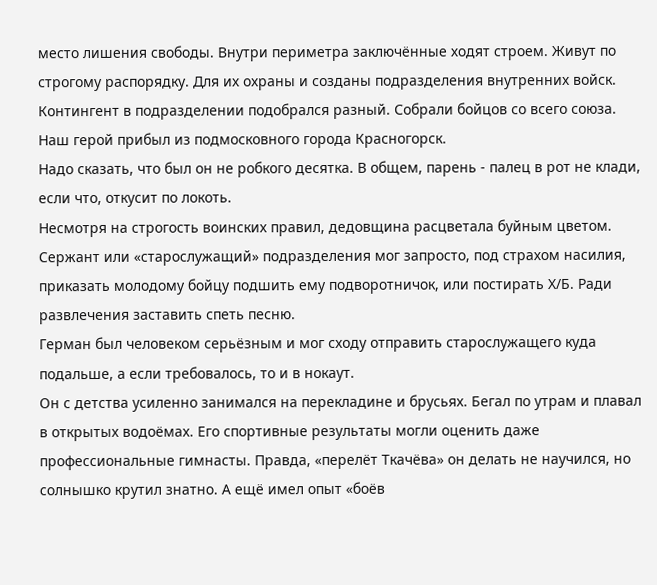место лишения свободы. Внутри периметра заключённые ходят строем. Живут по строгому распорядку. Для их охраны и созданы подразделения внутренних войск.
Контингент в подразделении подобрался разный. Собрали бойцов со всего союза. Наш герой прибыл из подмосковного города Красногорск.
Надо сказать, что был он не робкого десятка. В общем, парень - палец в рот не клади, если что, откусит по локоть.
Несмотря на строгость воинских правил, дедовщина расцветала буйным цветом. Сержант или «старослужащий» подразделения мог запросто, под страхом насилия, приказать молодому бойцу подшить ему подворотничок, или постирать Х/Б. Ради развлечения заставить спеть песню.
Герман был человеком серьёзным и мог сходу отправить старослужащего куда подальше, а если требовалось, то и в нокаут.
Он с детства усиленно занимался на перекладине и брусьях. Бегал по утрам и плавал в открытых водоёмах. Его спортивные результаты могли оценить даже профессиональные гимнасты. Правда, «перелёт Ткачёва» он делать не научился, но солнышко крутил знатно. А ещё имел опыт «боёв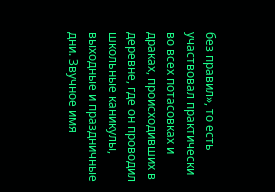без правил», то есть участвовал практически во всех потасовках и драках, происходивших в деревне, где он проводил школьные каникулы, выходные и праздничные дни. Звучное имя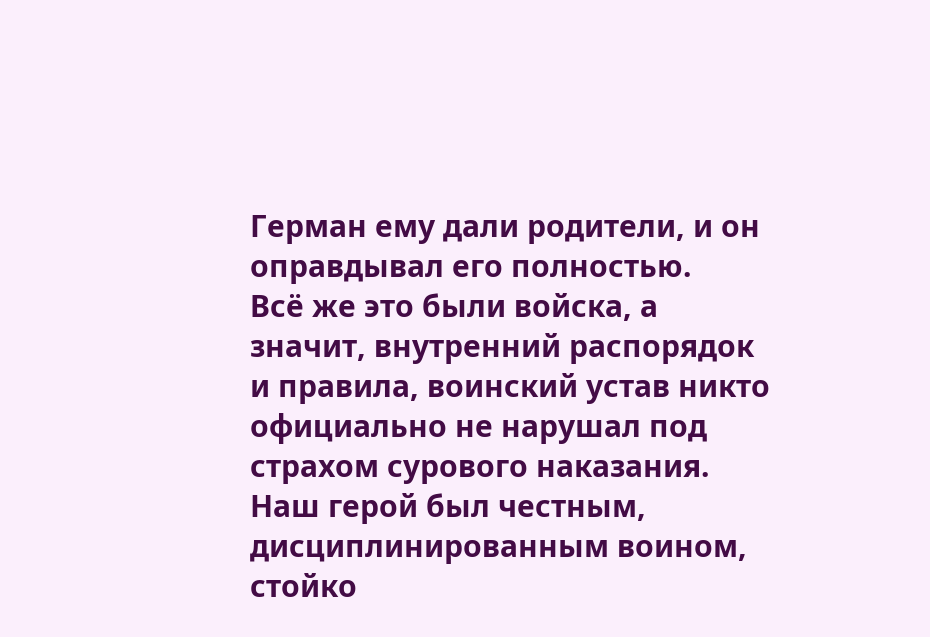Герман ему дали родители, и он оправдывал его полностью.
Всё же это были войска, а значит, внутренний распорядок и правила, воинский устав никто официально не нарушал под страхом сурового наказания.
Наш герой был честным, дисциплинированным воином, стойко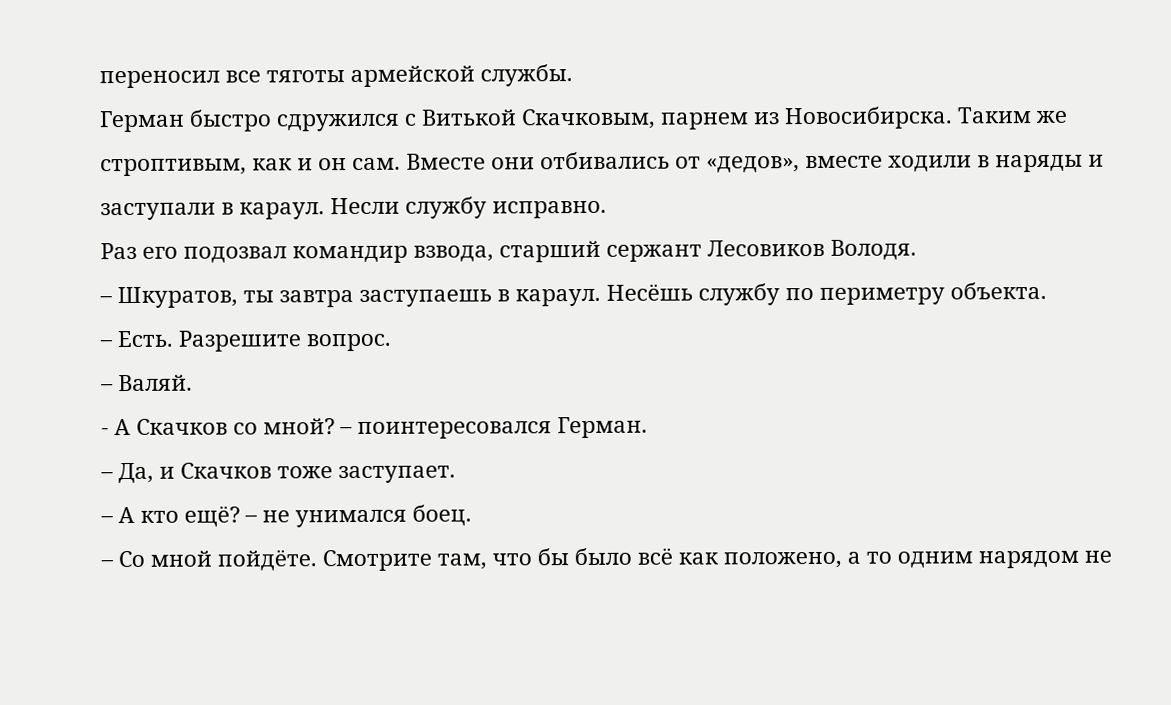переносил все тяготы армейской службы.
Герман быстро сдружился с Витькой Скачковым, парнем из Новосибирска. Таким же строптивым, как и он сам. Вместе они отбивались от «дедов», вместе ходили в наряды и заступали в караул. Несли службу исправно.
Раз его подозвал командир взвода, старший сержант Лесовиков Володя.
– Шкуратов, ты завтра заступаешь в караул. Несёшь службу по периметру объекта.
– Есть. Разрешите вопрос.
– Валяй.
- А Скачков со мной? – поинтересовался Герман.
– Да, и Скачков тоже заступает.
– А кто ещё? – не унимался боец.
– Со мной пойдёте. Смотрите там, что бы было всё как положено, а то одним нарядом не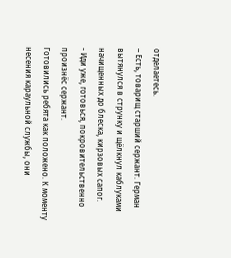отделаетесь.
– Есть, товарищ старший сержант. Герман вытянулся в струнку и щёлкнул каблуками начищенных до блеска, кирзовых сапог.
- Иди уже, готовься, покровительственно произнёс сержант.
Готовились ребята как положено. К моменту несения караульной службы, они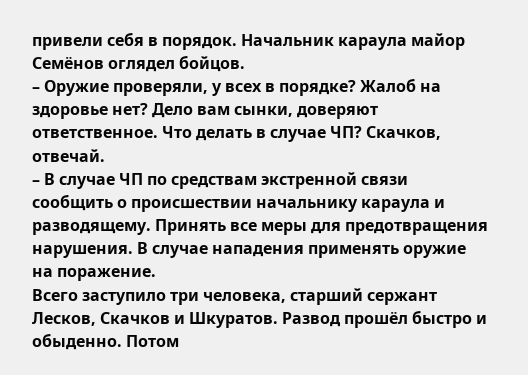привели себя в порядок. Начальник караула майор Семёнов оглядел бойцов.
– Оружие проверяли, у всех в порядке? Жалоб на здоровье нет? Дело вам сынки, доверяют ответственное. Что делать в случае ЧП? Скачков, отвечай.
– В случае ЧП по средствам экстренной связи сообщить о происшествии начальнику караула и разводящему. Принять все меры для предотвращения нарушения. В случае нападения применять оружие на поражение.
Всего заступило три человека, старший сержант Лесков, Скачков и Шкуратов. Развод прошёл быстро и обыденно. Потом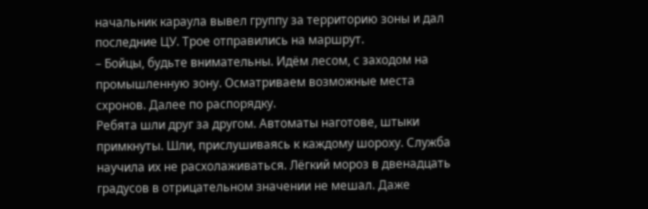начальник караула вывел группу за территорию зоны и дал последние ЦУ. Трое отправились на маршрут.
– Бойцы, будьте внимательны. Идём лесом, с заходом на промышленную зону. Осматриваем возможные места схронов. Далее по распорядку.
Ребята шли друг за другом. Автоматы наготове, штыки примкнуты. Шли, прислушиваясь к каждому шороху. Служба научила их не расхолаживаться. Лёгкий мороз в двенадцать градусов в отрицательном значении не мешал. Даже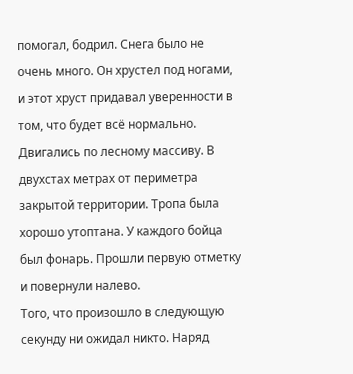помогал, бодрил. Снега было не очень много. Он хрустел под ногами, и этот хруст придавал уверенности в том, что будет всё нормально. Двигались по лесному массиву. В двухстах метрах от периметра закрытой территории. Тропа была хорошо утоптана. У каждого бойца был фонарь. Прошли первую отметку и повернули налево.
Того, что произошло в следующую секунду ни ожидал никто. Наряд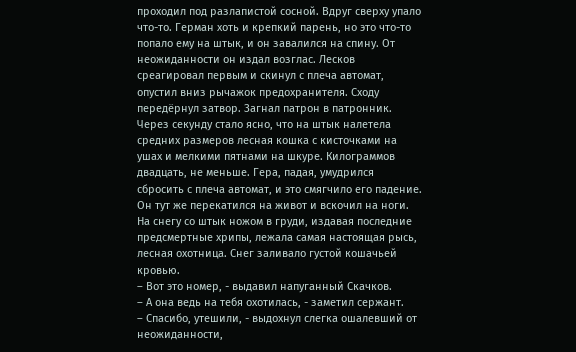проходил под разлапистой сосной. Вдруг сверху упало что-то. Герман хоть и крепкий парень, но это что-то попало ему на штык, и он завалился на спину. От неожиданности он издал возглас. Лесков среагировал первым и скинул с плеча автомат, опустил вниз рычажок предохранителя. Сходу передёрнул затвор. Загнал патрон в патронник. Через секунду стало ясно, что на штык налетела средних размеров лесная кошка с кисточками на ушах и мелкими пятнами на шкуре. Килограммов двадцать, не меньше. Гера, падая, умудрился сбросить с плеча автомат, и это смягчило его падение. Он тут же перекатился на живот и вскочил на ноги. На снегу со штык ножом в груди, издавая последние предсмертные хрипы, лежала самая настоящая рысь, лесная охотница. Снег заливало густой кошачьей кровью.
– Вот это номер, - выдавил напуганный Скачков.
– А она ведь на тебя охотилась, - заметил сержант.
– Спасибо, утешили, - выдохнул слегка ошалевший от неожиданности,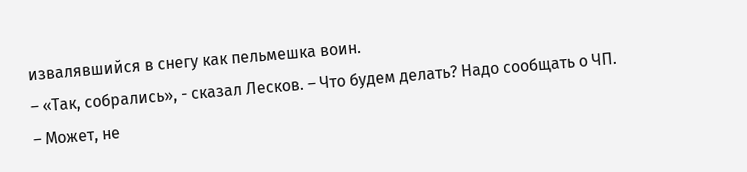извалявшийся в снегу как пельмешка воин.
– «Так, собрались», - сказал Лесков. – Что будем делать? Надо сообщать о ЧП.
– Может, не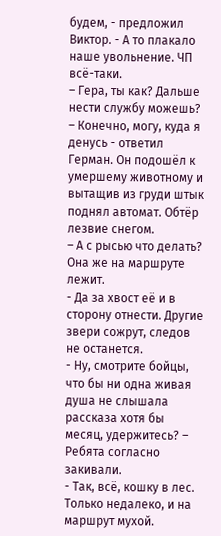будем, - предложил Виктор. - А то плакало наше увольнение. ЧП всё-таки.
– Гера, ты как? Дальше нести службу можешь?
– Конечно, могу, куда я денусь - ответил Герман. Он подошёл к умершему животному и вытащив из груди штык поднял автомат. Обтёр лезвие снегом.
– А с рысью что делать? Она же на маршруте лежит.
- Да за хвост её и в сторону отнести. Другие звери сожрут, следов не останется.
- Ну, смотрите бойцы, что бы ни одна живая душа не слышала рассказа хотя бы месяц, удержитесь? – Ребята согласно закивали.
- Так, всё, кошку в лес. Только недалеко, и на маршрут мухой.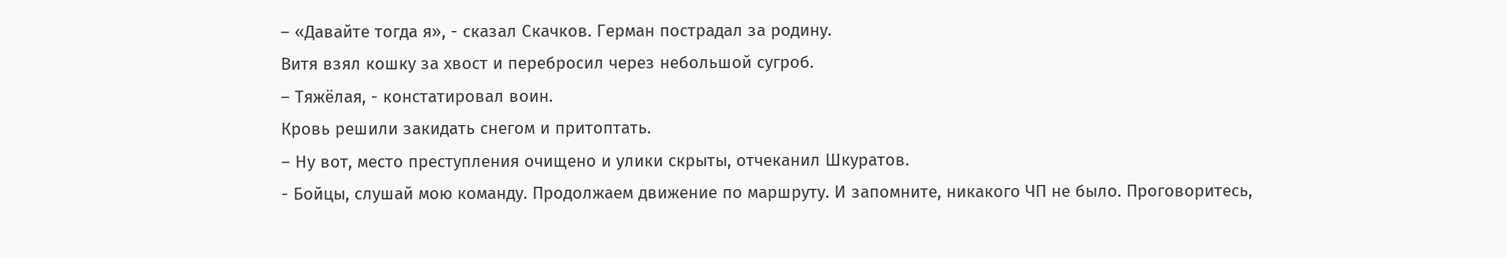– «Давайте тогда я», - сказал Скачков. Герман пострадал за родину.
Витя взял кошку за хвост и перебросил через небольшой сугроб.
– Тяжёлая, - констатировал воин.
Кровь решили закидать снегом и притоптать.
– Ну вот, место преступления очищено и улики скрыты, отчеканил Шкуратов.
- Бойцы, слушай мою команду. Продолжаем движение по маршруту. И запомните, никакого ЧП не было. Проговоритесь,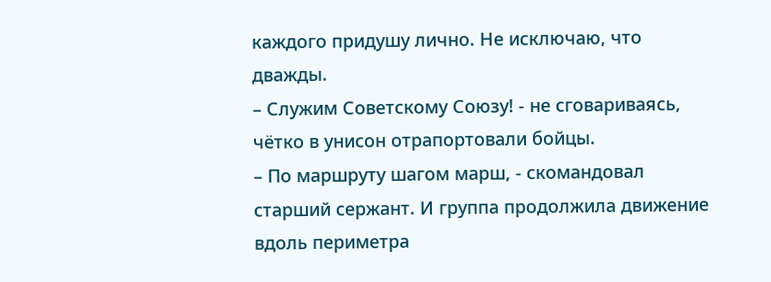каждого придушу лично. Не исключаю, что дважды.
– Служим Советскому Союзу! - не сговариваясь, чётко в унисон отрапортовали бойцы.
– По маршруту шагом марш, - скомандовал старший сержант. И группа продолжила движение вдоль периметра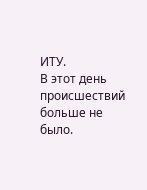ИТУ.
В этот день происшествий больше не было.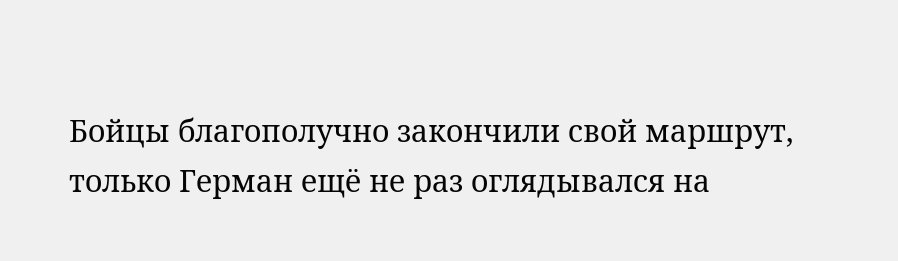Бойцы благополучно закончили свой маршрут, только Герман ещё не раз оглядывался на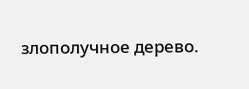злополучное дерево.